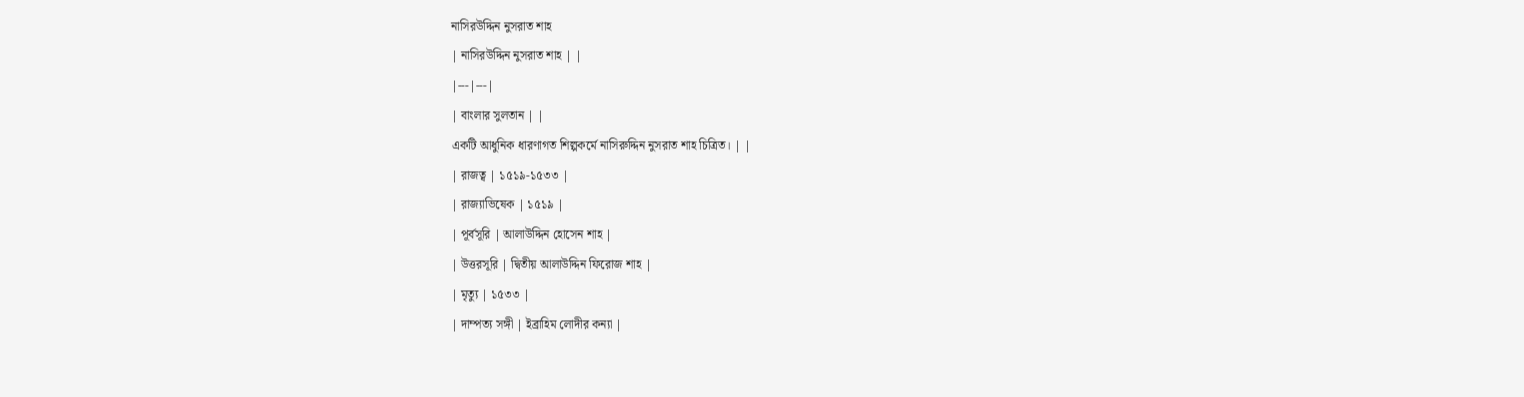নাসিরউদ্দিন নুসরাত শাহ
| নাসিরউদ্দিন নুসরাত শাহ | |
|---|---|
| বাংলার সুলতান | |
একটি আধুনিক ধারণাগত শিল্পকর্মে নাসিরুদ্দিন নুসরাত শাহ চিত্রিত। | |
| রাজত্ব | ১৫১৯-১৫৩৩ |
| রাজ্যাভিষেক | ১৫১৯ |
| পূর্বসূরি | আলাউদ্দিন হোসেন শাহ |
| উত্তরসূরি | দ্বিতীয় আলাউদ্দিন ফিরোজ শাহ |
| মৃত্যু | ১৫৩৩ |
| দাম্পত্য সঙ্গী | ইব্রাহিম লোদীর কন্যা |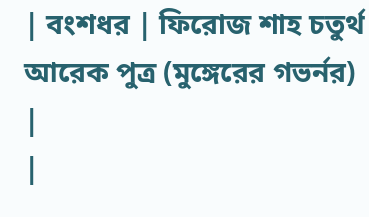| বংশধর | ফিরোজ শাহ চতুর্থ আরেক পুত্র (মুঙ্গেরের গভর্নর) |
|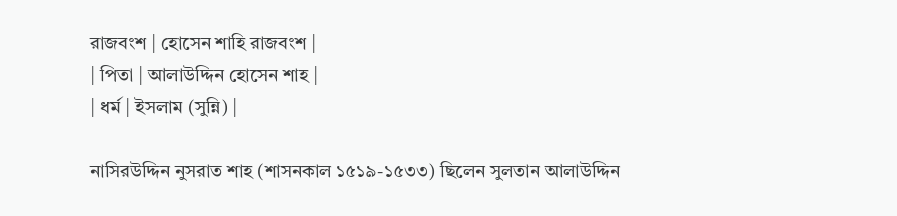রাজবংশ | হোসেন শাহি রাজবংশ |
| পিতা | আলাউদ্দিন হোসেন শাহ |
| ধর্ম | ইসলাম (সুন্নি) |

নাসিরউদ্দিন নুসরাত শাহ (শাসনকাল ১৫১৯-১৫৩৩) ছিলেন সুলতান আলাউদ্দিন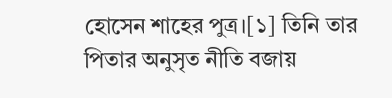হোসেন শাহের পুত্র।[১] তিনি তার পিতার অনুসৃত নীতি বজায়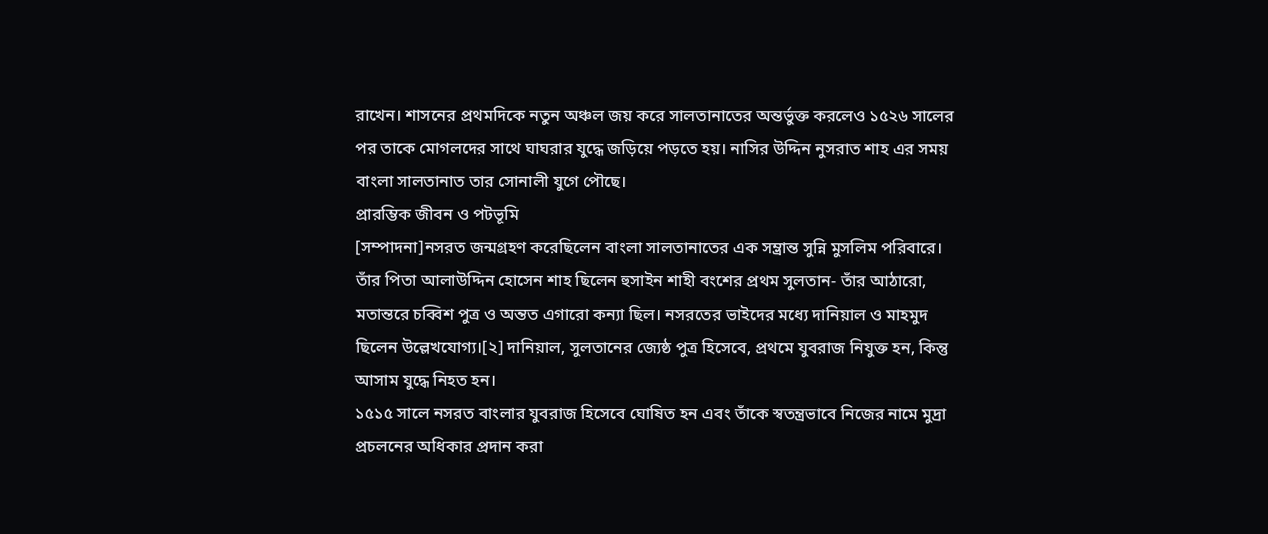রাখেন। শাসনের প্রথমদিকে নতুন অঞ্চল জয় করে সালতানাতের অন্তর্ভুক্ত করলেও ১৫২৬ সালের পর তাকে মোগলদের সাথে ঘাঘরার যুদ্ধে জড়িয়ে পড়তে হয়। নাসির উদ্দিন নুসরাত শাহ এর সময় বাংলা সালতানাত তার সোনালী যুগে পৌছে।
প্রারম্ভিক জীবন ও পটভূমি
[সম্পাদনা]নসরত জন্মগ্রহণ করেছিলেন বাংলা সালতানাতের এক সম্ভ্রান্ত সুন্নি মুসলিম পরিবারে। তাঁর পিতা আলাউদ্দিন হোসেন শাহ ছিলেন হুসাইন শাহী বংশের প্রথম সুলতান- তাঁর আঠারো, মতান্তরে চব্বিশ পুত্র ও অন্তত এগারো কন্যা ছিল। নসরতের ভাইদের মধ্যে দানিয়াল ও মাহমুদ ছিলেন উল্লেখযোগ্য।[২] দানিয়াল, সুলতানের জ্যেষ্ঠ পুত্র হিসেবে, প্রথমে যুবরাজ নিযুক্ত হন, কিন্তু আসাম যুদ্ধে নিহত হন।
১৫১৫ সালে নসরত বাংলার যুবরাজ হিসেবে ঘোষিত হন এবং তাঁকে স্বতন্ত্রভাবে নিজের নামে মুদ্রা প্রচলনের অধিকার প্রদান করা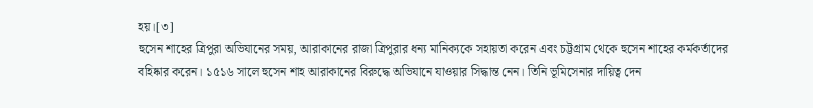হয়।[৩]
হুসেন শাহের ত্রিপুরা অভিযানের সময়, আরাকানের রাজা ত্রিপুরার ধন্য মানিক্যকে সহায়তা করেন এবং চট্টগ্রাম থেকে হুসেন শাহের কর্মকর্তাদের বহিষ্কার করেন। ১৫১৬ সালে হুসেন শাহ আরাকানের বিরুদ্ধে অভিযানে যাওয়ার সিদ্ধান্ত নেন। তিনি ভূমিসেনার দায়িত্ব দেন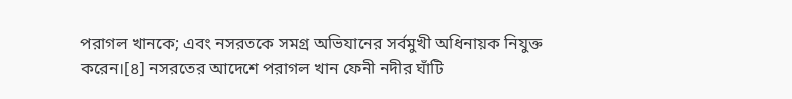পরাগল খানকে; এবং নসরতকে সমগ্র অভিযানের সর্বমুখী অধিনায়ক নিযুক্ত করেন।[৪] নসরতের আদেশে পরাগল খান ফেনী নদীর ঘাঁটি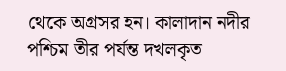থেকে অগ্রসর হন। কালাদান নদীর পশ্চিম তীর পর্যন্ত দখলকৃত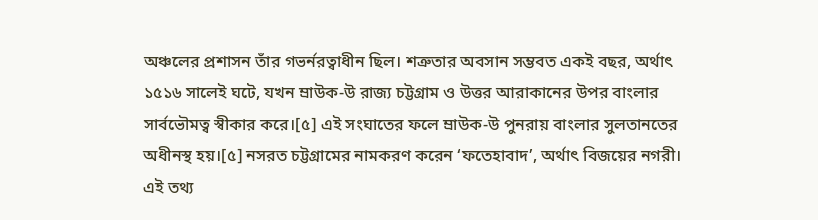অঞ্চলের প্রশাসন তাঁর গভর্নরত্বাধীন ছিল। শত্রুতার অবসান সম্ভবত একই বছর, অর্থাৎ ১৫১৬ সালেই ঘটে, যখন ম্রাউক-উ রাজ্য চট্টগ্রাম ও উত্তর আরাকানের উপর বাংলার সার্বভৌমত্ব স্বীকার করে।[৫] এই সংঘাতের ফলে ম্রাউক-উ পুনরায় বাংলার সুলতানতের অধীনস্থ হয়।[৫] নসরত চট্টগ্রামের নামকরণ করেন ‘ফতেহাবাদ’, অর্থাৎ বিজয়ের নগরী। এই তথ্য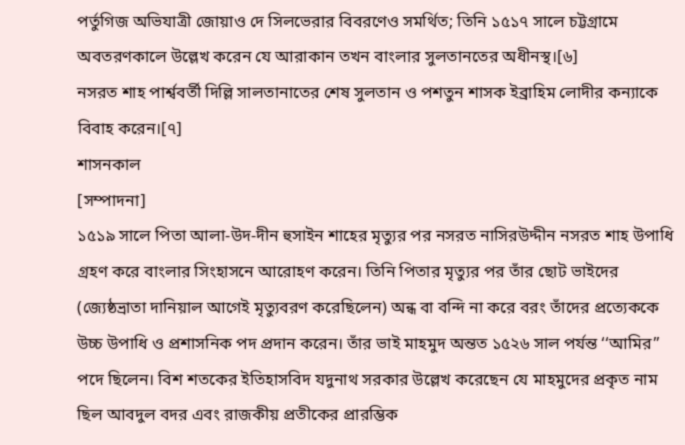পর্তুগিজ অভিযাত্রী জোয়াও দে সিলভেরার বিবরণেও সমর্থিত; তিনি ১৫১৭ সালে চট্টগ্রামে অবতরণকালে উল্লেখ করেন যে আরাকান তখন বাংলার সুলতানতের অধীনস্থ।[৬]
নসরত শাহ পার্শ্ববর্তী দিল্লি সালতানাতের শেষ সুলতান ও পশতুন শাসক ইব্রাহিম লোদীর কন্যাকে বিবাহ করেন।[৭]
শাসনকাল
[সম্পাদনা]
১৫১৯ সালে পিতা আলা-উদ-দীন হুসাইন শাহের মৃত্যুর পর নসরত নাসিরউদ্দীন নসরত শাহ উপাধি গ্রহণ করে বাংলার সিংহাসনে আরোহণ করেন। তিনি পিতার মৃত্যুর পর তাঁর ছোট ভাইদের (জ্যেষ্ঠভ্রাতা দানিয়াল আগেই মৃত্যুবরণ করেছিলেন) অন্ধ বা বন্দি না করে বরং তাঁদের প্রত্যেককে উচ্চ উপাধি ও প্রশাসনিক পদ প্রদান করেন। তাঁর ভাই মাহমুদ অন্তত ১৫২৬ সাল পর্যন্ত ‘‘আমির’’ পদে ছিলেন। বিশ শতকের ইতিহাসবিদ যদুনাথ সরকার উল্লেখ করেছেন যে মাহমুদের প্রকৃত নাম ছিল আবদুল বদর এবং রাজকীয় প্রতীকের প্রারম্ভিক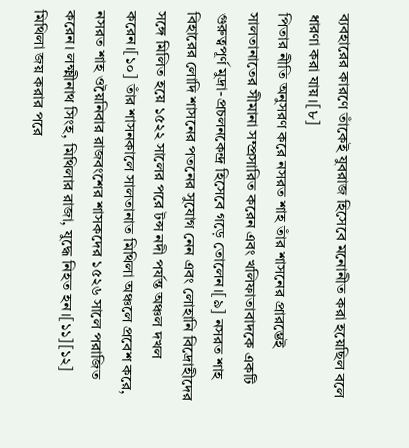ব্যবহারের কারণে তাঁকেই যুবরাজ হিসেবে মনোনীত করা হয়েছিল বলে ধারণা করা যায়।[৮]
পিতার নীতি অনুসরণ করে নসরত শাহ তাঁর শাসনের প্রারম্ভেই সালতানাতের সীমানা সম্প্রসারিত করেন এবং খলিফাতাবাদকে একটি গুরুত্বপূর্ণ মুদ্রা-প্রচলনকেন্দ্র হিসেবে গড়ে তোলেন।[৯] নসরত শাহ বিহারের লোদি শাসনের পতনের সুযোগ নেন এবং লোহানি বিদ্রোহীদের সঙ্গে মিলিত হয়ে ১৫২২ সালের পরে টন্স নদী পর্যন্ত অঞ্চল দখল করেন।[১০] তাঁর শাসনকালে সালতানাত মিথিলা অঞ্চলে প্রবেশ করে, নসরত শাহ ওয়ৈনিবার রাজবংশের শাসকদের ১৫২৬ সালে পরাজিত করেন। লক্ষ্মীনাথ সিংহ, মিথিলার রাজা, যুদ্ধে নিহত হন।[১১][১২] মিথিলা জয় করার পরে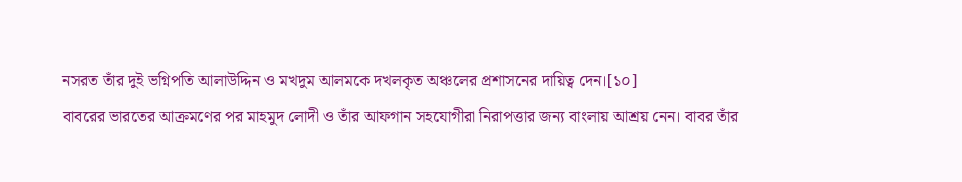নসরত তাঁর দুই ভগ্নিপতি আলাউদ্দিন ও মখদুম আলমকে দখলকৃত অঞ্চলের প্রশাসনের দায়িত্ব দেন।[১০]
বাবরের ভারতের আক্রমণের পর মাহমুদ লোদী ও তাঁর আফগান সহযোগীরা নিরাপত্তার জন্য বাংলায় আশ্রয় নেন। বাবর তাঁর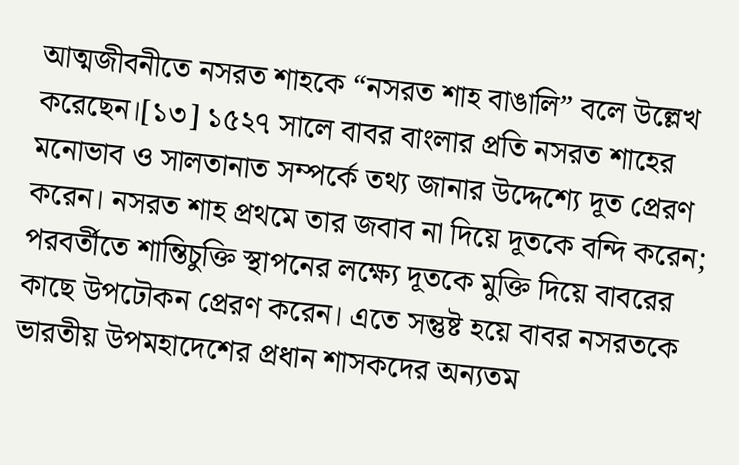আত্মজীবনীতে নসরত শাহকে “নসরত শাহ বাঙালি” বলে উল্লেখ করেছেন।[১৩] ১৫২৭ সালে বাবর বাংলার প্রতি নসরত শাহের মনোভাব ও সালতানাত সম্পর্কে তথ্য জানার উদ্দেশ্যে দূত প্রেরণ করেন। নসরত শাহ প্রথমে তার জবাব না দিয়ে দূতকে বন্দি করেন; পরবর্তীতে শান্তিচুক্তি স্থাপনের লক্ষ্যে দূতকে মুক্তি দিয়ে বাবরের কাছে উপঢৌকন প্রেরণ করেন। এতে সন্তুষ্ট হয়ে বাবর নসরতকে ভারতীয় উপমহাদেশের প্রধান শাসকদের অন্যতম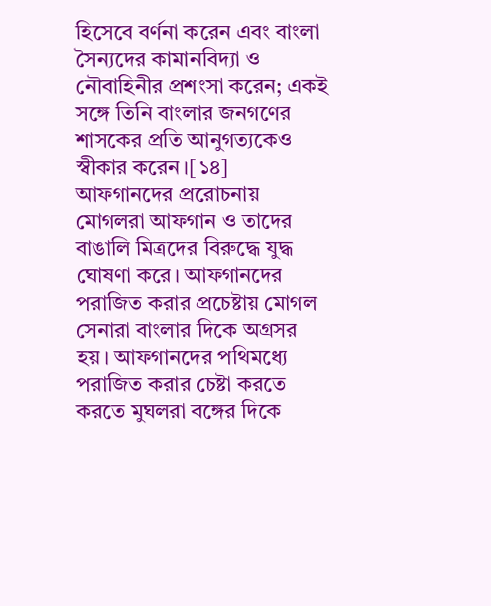হিসেবে বর্ণনা করেন এবং বাংলা সৈন্যদের কামানবিদ্যা ও নৌবাহিনীর প্রশংসা করেন; একই সঙ্গে তিনি বাংলার জনগণের শাসকের প্রতি আনুগত্যকেও স্বীকার করেন।[১৪]
আফগানদের প্ররোচনায় মোগলরা আফগান ও তাদের বাঙালি মিত্রদের বিরুদ্ধে যুদ্ধ ঘোষণা করে। আফগানদের পরাজিত করার প্রচেষ্টায় মোগল সেনারা বাংলার দিকে অগ্রসর হয়। আফগানদের পথিমধ্যে পরাজিত করার চেষ্টা করতে করতে মুঘলরা বঙ্গের দিকে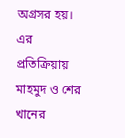অগ্রসর হয়। এর প্রতিক্রিয়ায় মাহমুদ ও শের খানের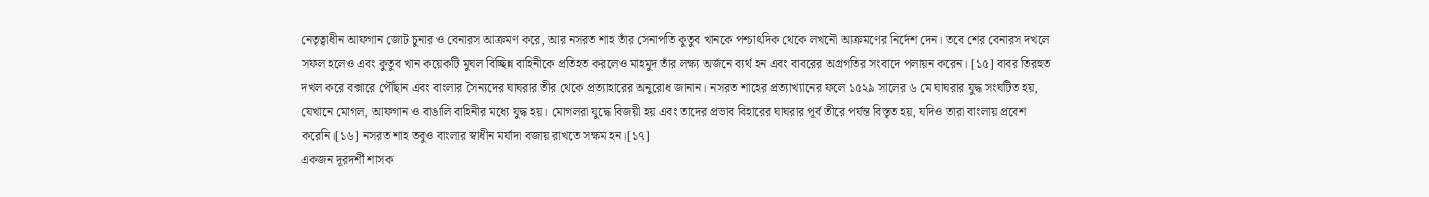নেতৃত্বাধীন আফগান জোট চুনার ও বেনারস আক্রমণ করে, আর নসরত শাহ তাঁর সেনাপতি কুতুব খানকে পশ্চাৎদিক থেকে লখনৌ আক্রমণের নির্দেশ দেন। তবে শের বেনারস দখলে সফল হলেও এবং কুতুব খান কয়েকটি মুঘল বিচ্ছিন্ন বাহিনীকে প্রতিহত করলেও মাহমুদ তাঁর লক্ষ্য অর্জনে ব্যর্থ হন এবং বাবরের অগ্রগতির সংবাদে পলায়ন করেন। [১৫] বাবর তিরহুত দখল করে বক্সারে পৌঁছান এবং বাংলার সৈন্যদের ঘাঘরার তীর থেকে প্রত্যাহারের অনুরোধ জানান। নসরত শাহের প্রত্যাখ্যানের ফলে ১৫২৯ সালের ৬ মে ঘাঘরার যুদ্ধ সংঘটিত হয়, যেখানে মোগল, আফগান ও বাঙালি বাহিনীর মধ্যে যুদ্ধ হয়। মোগলরা যুদ্ধে বিজয়ী হয় এবং তাদের প্রভাব বিহারের ঘাঘরার পূর্ব তীরে পর্যন্ত বিস্তৃত হয়, যদিও তারা বাংলায় প্রবেশ করেনি।[১৬] নসরত শাহ তবুও বাংলার স্বাধীন মর্যাদা বজায় রাখতে সক্ষম হন।[১৭]
একজন দূরদর্শী শাসক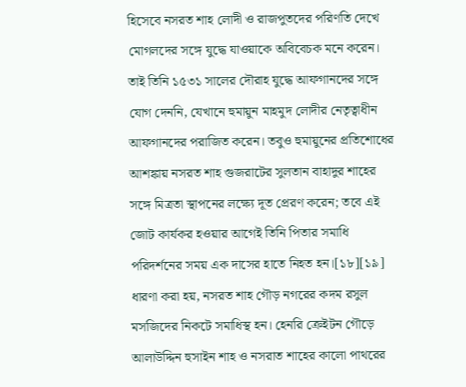হিসেবে নসরত শাহ লোদী ও রাজপুতদের পরিণতি দেখে মোগলদের সঙ্গে যুদ্ধে যাওয়াকে অবিবেচক মনে করেন। তাই তিনি ১৫৩১ সালের দৌরাহ যুদ্ধে আফগানদের সঙ্গে যোগ দেননি, যেখানে হুমায়ুন মাহমুদ লোদীর নেতৃত্বাধীন আফগানদের পরাজিত করেন। তবুও হুমায়ুনের প্রতিশোধের আশঙ্কায় নসরত শাহ গুজরাটের সুলতান বাহাদুর শাহের সঙ্গে মিত্রতা স্থাপনের লক্ষ্যে দূত প্রেরণ করেন; তবে এই জোট কার্যকর হওয়ার আগেই তিনি পিতার সমাধি পরিদর্শনের সময় এক দাসের হাতে নিহত হন।[১৮][১৯]
ধারণা করা হয়, নসরত শাহ গৌড় নগরের কদম রসুল মসজিদের নিকটে সমাধিস্থ হন। হেনরি ক্রেইটন গৌড়ে আলাউদ্দিন হুসাইন শাহ ও নসরাত শাহের কালো পাথরের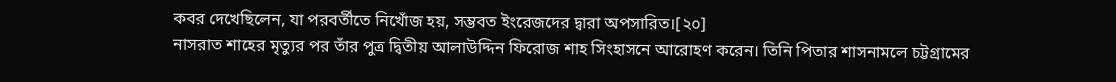কবর দেখেছিলেন, যা পরবর্তীতে নিখোঁজ হয়, সম্ভবত ইংরেজদের দ্বারা অপসারিত।[২০]
নাসরাত শাহের মৃত্যুর পর তাঁর পুত্র দ্বিতীয় আলাউদ্দিন ফিরোজ শাহ সিংহাসনে আরোহণ করেন। তিনি পিতার শাসনামলে চট্টগ্রামের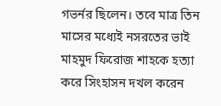গভর্নর ছিলেন। তবে মাত্র তিন মাসের মধ্যেই নসরতের ভাই মাহমুদ ফিরোজ শাহকে হত্যা করে সিংহাসন দখল করেন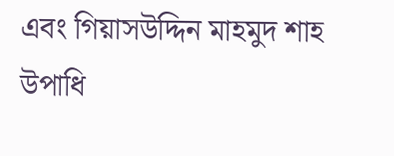এবং গিয়াসউদ্দিন মাহমুদ শাহ উপাধি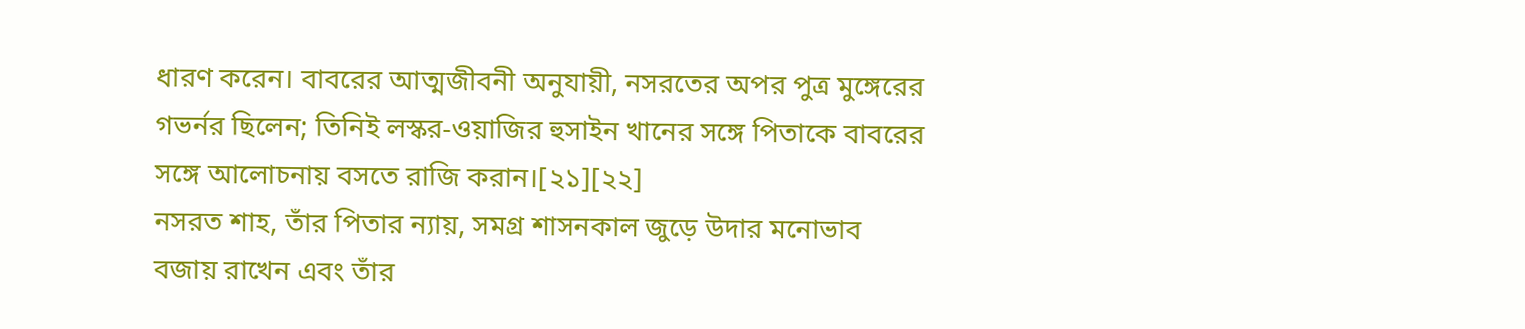ধারণ করেন। বাবরের আত্মজীবনী অনুযায়ী, নসরতের অপর পুত্র মুঙ্গেরের গভর্নর ছিলেন; তিনিই লস্কর-ওয়াজির হুসাইন খানের সঙ্গে পিতাকে বাবরের সঙ্গে আলোচনায় বসতে রাজি করান।[২১][২২]
নসরত শাহ, তাঁর পিতার ন্যায়, সমগ্র শাসনকাল জুড়ে উদার মনোভাব বজায় রাখেন এবং তাঁর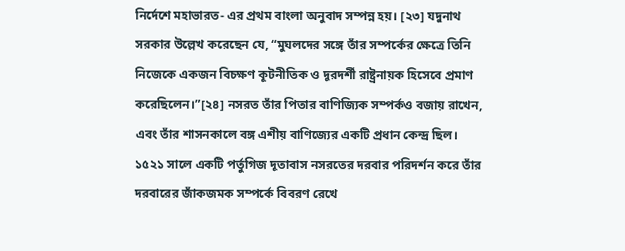নির্দেশে মহাভারত- এর প্রথম বাংলা অনুবাদ সম্পন্ন হয়। [২৩] যদুনাথ সরকার উল্লেখ করেছেন যে, “মুঘলদের সঙ্গে তাঁর সম্পর্কের ক্ষেত্রে তিনি নিজেকে একজন বিচক্ষণ কূটনীতিক ও দূরদর্শী রাষ্ট্রনায়ক হিসেবে প্রমাণ করেছিলেন।”[২৪] নসরত তাঁর পিতার বাণিজ্যিক সম্পর্কও বজায় রাখেন, এবং তাঁর শাসনকালে বঙ্গ এশীয় বাণিজ্যের একটি প্রধান কেন্দ্র ছিল। ১৫২১ সালে একটি পর্তুগিজ দূতাবাস নসরতের দরবার পরিদর্শন করে তাঁর দরবারের জাঁকজমক সম্পর্কে বিবরণ রেখে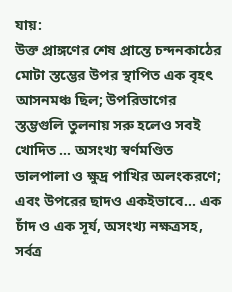যায়:
উক্ত প্রাঙ্গণের শেষ প্রান্তে চন্দনকাঠের মোটা স্তম্ভের উপর স্থাপিত এক বৃহৎ আসনমঞ্চ ছিল; উপরিভাগের স্তম্ভগুলি তুলনায় সরু হলেও সবই খোদিত … অসংখ্য স্বর্ণমণ্ডিত ডালপালা ও ক্ষুদ্র পাখির অলংকরণে; এবং উপরের ছাদও একইভাবে... এক চাঁদ ও এক সূর্য, অসংখ্য নক্ষত্রসহ, সর্বত্র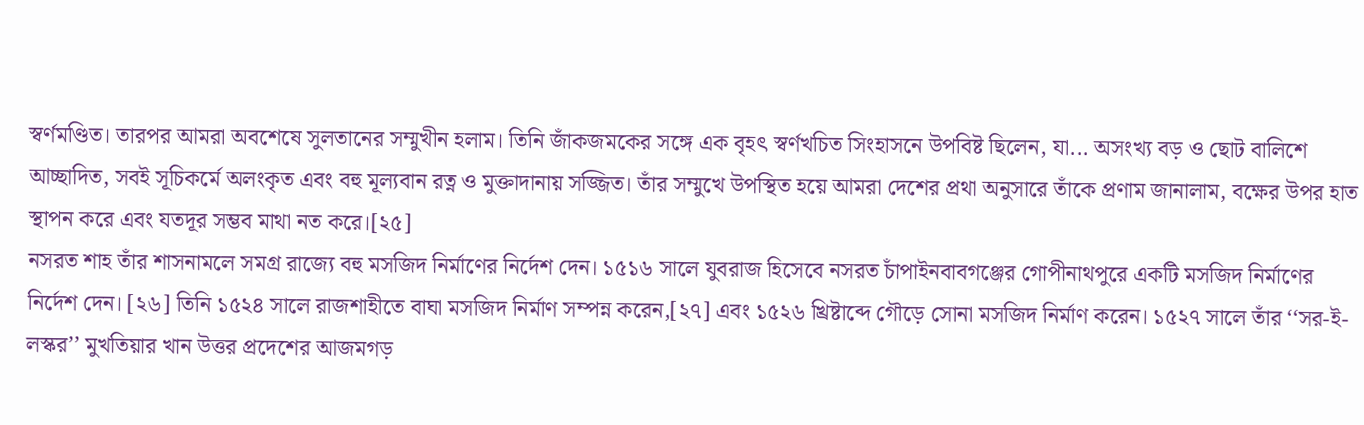স্বর্ণমণ্ডিত। তারপর আমরা অবশেষে সুলতানের সম্মুখীন হলাম। তিনি জাঁকজমকের সঙ্গে এক বৃহৎ স্বর্ণখচিত সিংহাসনে উপবিষ্ট ছিলেন, যা... অসংখ্য বড় ও ছোট বালিশে আচ্ছাদিত, সবই সূচিকর্মে অলংকৃত এবং বহু মূল্যবান রত্ন ও মুক্তাদানায় সজ্জিত। তাঁর সম্মুখে উপস্থিত হয়ে আমরা দেশের প্রথা অনুসারে তাঁকে প্রণাম জানালাম, বক্ষের উপর হাত স্থাপন করে এবং যতদূর সম্ভব মাথা নত করে।[২৫]
নসরত শাহ তাঁর শাসনামলে সমগ্র রাজ্যে বহু মসজিদ নির্মাণের নির্দেশ দেন। ১৫১৬ সালে যুবরাজ হিসেবে নসরত চাঁপাইনবাবগঞ্জের গোপীনাথপুরে একটি মসজিদ নির্মাণের নির্দেশ দেন। [২৬] তিনি ১৫২৪ সালে রাজশাহীতে বাঘা মসজিদ নির্মাণ সম্পন্ন করেন,[২৭] এবং ১৫২৬ খ্রিষ্টাব্দে গৌড়ে সোনা মসজিদ নির্মাণ করেন। ১৫২৭ সালে তাঁর ‘‘সর-ই-লস্কর’’ মুখতিয়ার খান উত্তর প্রদেশের আজমগড়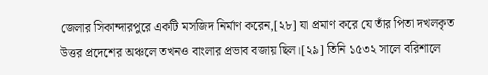জেলার সিকান্দারপুরে একটি মসজিদ নির্মাণ করেন,[২৮] যা প্রমাণ করে যে তাঁর পিতা দখলকৃত উত্তর প্রদেশের অঞ্চলে তখনও বাংলার প্রভাব বজায় ছিল।[২৯] তিনি ১৫৩২ সালে বরিশালে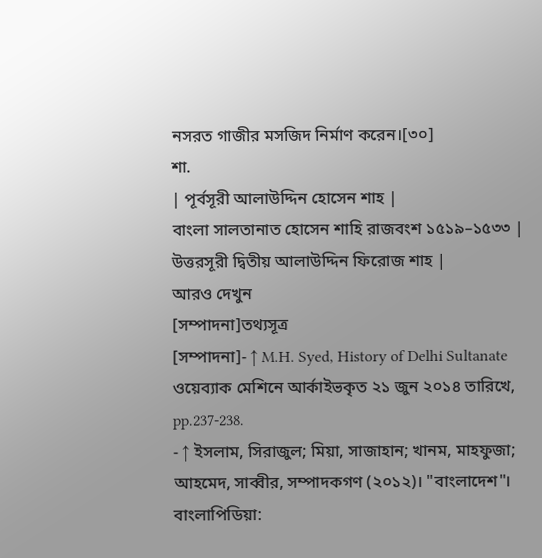নসরত গাজীর মসজিদ নির্মাণ করেন।[৩০]
শা.
| পূর্বসূরী আলাউদ্দিন হোসেন শাহ |
বাংলা সালতানাত হোসেন শাহি রাজবংশ ১৫১৯–১৫৩৩ |
উত্তরসূরী দ্বিতীয় আলাউদ্দিন ফিরোজ শাহ |
আরও দেখুন
[সম্পাদনা]তথ্যসূত্র
[সম্পাদনা]- ↑ M.H. Syed, History of Delhi Sultanate ওয়েব্যাক মেশিনে আর্কাইভকৃত ২১ জুন ২০১৪ তারিখে, pp.237-238.
- ↑ ইসলাম, সিরাজুল; মিয়া, সাজাহান; খানম, মাহফুজা; আহমেদ, সাব্বীর, সম্পাদকগণ (২০১২)। "বাংলাদেশ"। বাংলাপিডিয়া: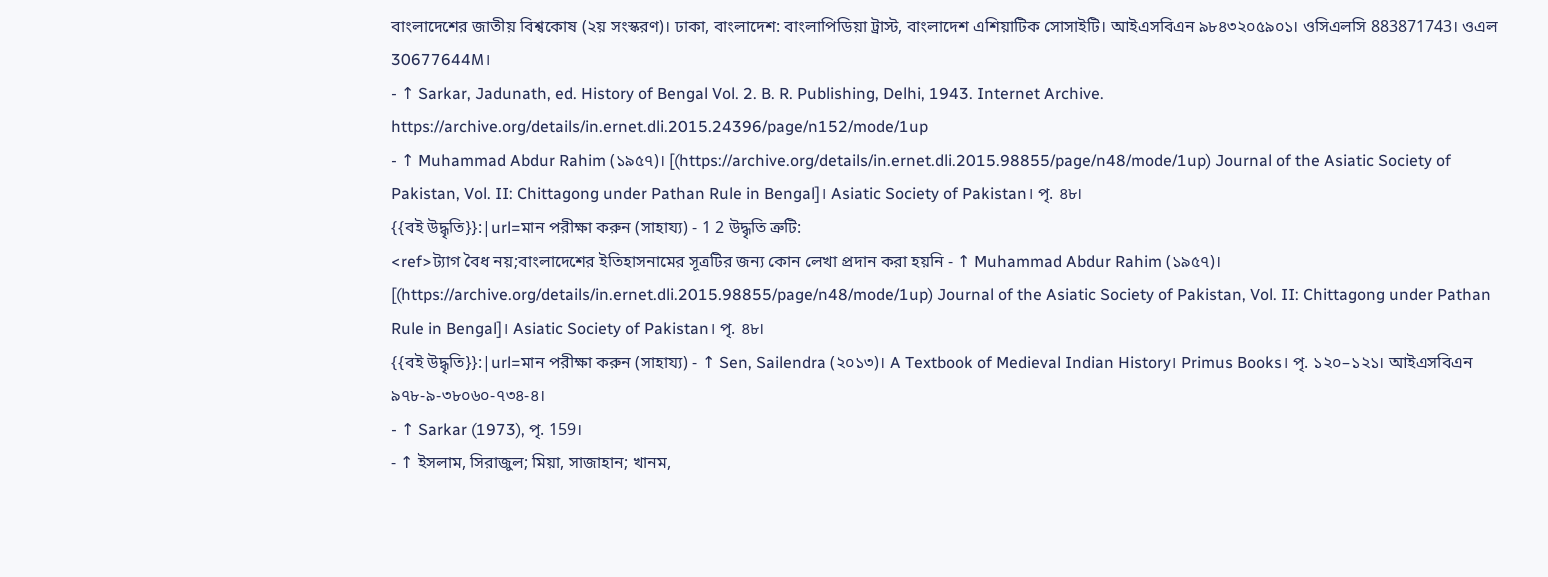বাংলাদেশের জাতীয় বিশ্বকোষ (২য় সংস্করণ)। ঢাকা, বাংলাদেশ: বাংলাপিডিয়া ট্রাস্ট, বাংলাদেশ এশিয়াটিক সোসাইটি। আইএসবিএন ৯৮৪৩২০৫৯০১। ওসিএলসি 883871743। ওএল 30677644M।
- ↑ Sarkar, Jadunath, ed. History of Bengal Vol. 2. B. R. Publishing, Delhi, 1943. Internet Archive. https://archive.org/details/in.ernet.dli.2015.24396/page/n152/mode/1up
- ↑ Muhammad Abdur Rahim (১৯৫৭)। [(https://archive.org/details/in.ernet.dli.2015.98855/page/n48/mode/1up) Journal of the Asiatic Society of Pakistan, Vol. II: Chittagong under Pathan Rule in Bengal]। Asiatic Society of Pakistan। পৃ. ৪৮।
{{বই উদ্ধৃতি}}:|url=মান পরীক্ষা করুন (সাহায্য) - 1 2 উদ্ধৃতি ত্রুটি:
<ref>ট্যাগ বৈধ নয়;বাংলাদেশের ইতিহাসনামের সূত্রটির জন্য কোন লেখা প্রদান করা হয়নি - ↑ Muhammad Abdur Rahim (১৯৫৭)। [(https://archive.org/details/in.ernet.dli.2015.98855/page/n48/mode/1up) Journal of the Asiatic Society of Pakistan, Vol. II: Chittagong under Pathan Rule in Bengal]। Asiatic Society of Pakistan। পৃ. ৪৮।
{{বই উদ্ধৃতি}}:|url=মান পরীক্ষা করুন (সাহায্য) - ↑ Sen, Sailendra (২০১৩)। A Textbook of Medieval Indian History। Primus Books। পৃ. ১২০–১২১। আইএসবিএন ৯৭৮-৯-৩৮০৬০-৭৩৪-৪।
- ↑ Sarkar (1973), পৃ. 159।
- ↑ ইসলাম, সিরাজুল; মিয়া, সাজাহান; খানম,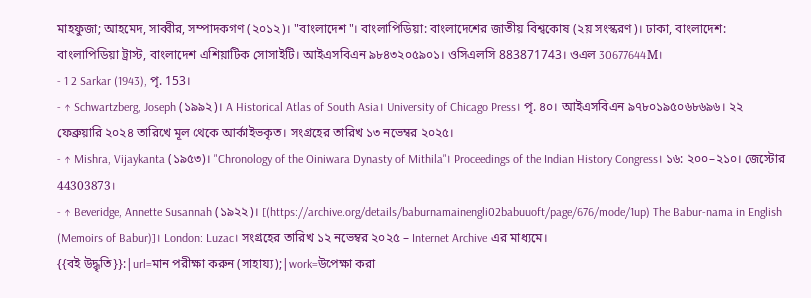মাহফুজা; আহমেদ, সাব্বীর, সম্পাদকগণ (২০১২)। "বাংলাদেশ"। বাংলাপিডিয়া: বাংলাদেশের জাতীয় বিশ্বকোষ (২য় সংস্করণ)। ঢাকা, বাংলাদেশ: বাংলাপিডিয়া ট্রাস্ট, বাংলাদেশ এশিয়াটিক সোসাইটি। আইএসবিএন ৯৮৪৩২০৫৯০১। ওসিএলসি 883871743। ওএল 30677644M।
- 1 2 Sarkar (1943), পৃ. 153।
- ↑ Schwartzberg, Joseph (১৯৯২)। A Historical Atlas of South Asia। University of Chicago Press। পৃ. ৪০। আইএসবিএন ৯৭৮০১৯৫০৬৮৬৯৬। ২২ ফেব্রুয়ারি ২০২৪ তারিখে মূল থেকে আর্কাইভকৃত। সংগ্রহের তারিখ ১৩ নভেম্বর ২০২৫।
- ↑ Mishra, Vijaykanta (১৯৫৩)। "Chronology of the Oiniwara Dynasty of Mithila"। Proceedings of the Indian History Congress। ১৬: ২০০–২১০। জেস্টোর 44303873।
- ↑ Beveridge, Annette Susannah (১৯২২)। [(https://archive.org/details/baburnamainengli02babuuoft/page/676/mode/1up) The Babur-nama in English (Memoirs of Babur)]। London: Luzac। সংগ্রহের তারিখ ১২ নভেম্বর ২০২৫ – Internet Archive এর মাধ্যমে।
{{বই উদ্ধৃতি}}:|url=মান পরীক্ষা করুন (সাহায্য);|work=উপেক্ষা করা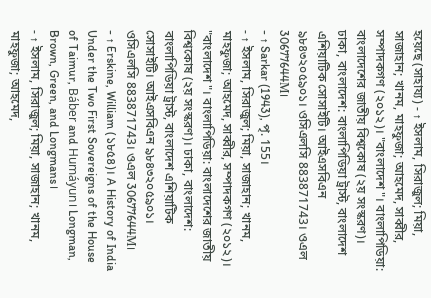হয়েছে (সাহায্য) - ↑ ইসলাম, সিরাজুল; মিয়া, সাজাহান; খানম, মাহফুজা; আহমেদ, সাব্বীর, সম্পাদকগণ (২০১২)। "বাংলাদেশ"। বাংলাপিডিয়া: বাংলাদেশের জাতীয় বিশ্বকোষ (২য় সংস্করণ)। ঢাকা, বাংলাদেশ: বাংলাপিডিয়া ট্রাস্ট, বাংলাদেশ এশিয়াটিক সোসাইটি। আইএসবিএন ৯৮৪৩২০৫৯০১। ওসিএলসি 883871743। ওএল 30677644M।
- ↑ Sarkar (1943), পৃ. 155।
- ↑ ইসলাম, সিরাজুল; মিয়া, সাজাহান; খানম, মাহফুজা; আহমেদ, সাব্বীর, সম্পাদকগণ (২০১২)। "বাংলাদেশ"। বাংলাপিডিয়া: বাংলাদেশের জাতীয় বিশ্বকোষ (২য় সংস্করণ)। ঢাকা, বাংলাদেশ: বাংলাপিডিয়া ট্রাস্ট, বাংলাদেশ এশিয়াটিক সোসাইটি। আইএসবিএন ৯৮৪৩২০৫৯০১। ওসিএলসি 883871743। ওএল 30677644M।
- ↑ Erskine, William (১৮৫৪)। A History of India Under the Two First Sovereigns of the House of Taimur, Báber and Humáyun। Longman, Brown, Green, and Longmans।
- ↑ ইসলাম, সিরাজুল; মিয়া, সাজাহান; খানম, মাহফুজা; আহমেদ,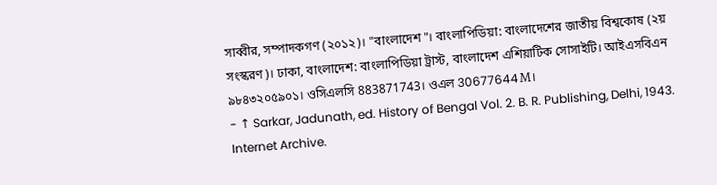সাব্বীর, সম্পাদকগণ (২০১২)। "বাংলাদেশ"। বাংলাপিডিয়া: বাংলাদেশের জাতীয় বিশ্বকোষ (২য় সংস্করণ)। ঢাকা, বাংলাদেশ: বাংলাপিডিয়া ট্রাস্ট, বাংলাদেশ এশিয়াটিক সোসাইটি। আইএসবিএন ৯৮৪৩২০৫৯০১। ওসিএলসি 883871743। ওএল 30677644M।
- ↑ Sarkar, Jadunath, ed. History of Bengal Vol. 2. B. R. Publishing, Delhi, 1943. Internet Archive.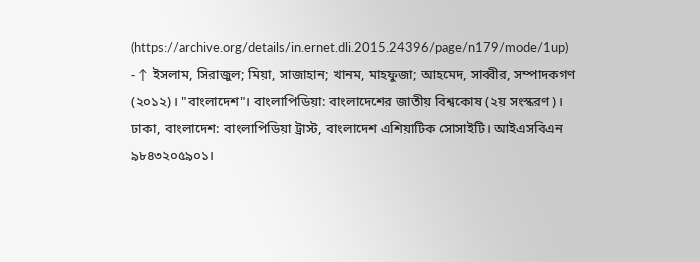(https://archive.org/details/in.ernet.dli.2015.24396/page/n179/mode/1up)
- ↑ ইসলাম, সিরাজুল; মিয়া, সাজাহান; খানম, মাহফুজা; আহমেদ, সাব্বীর, সম্পাদকগণ (২০১২)। "বাংলাদেশ"। বাংলাপিডিয়া: বাংলাদেশের জাতীয় বিশ্বকোষ (২য় সংস্করণ)। ঢাকা, বাংলাদেশ: বাংলাপিডিয়া ট্রাস্ট, বাংলাদেশ এশিয়াটিক সোসাইটি। আইএসবিএন ৯৮৪৩২০৫৯০১।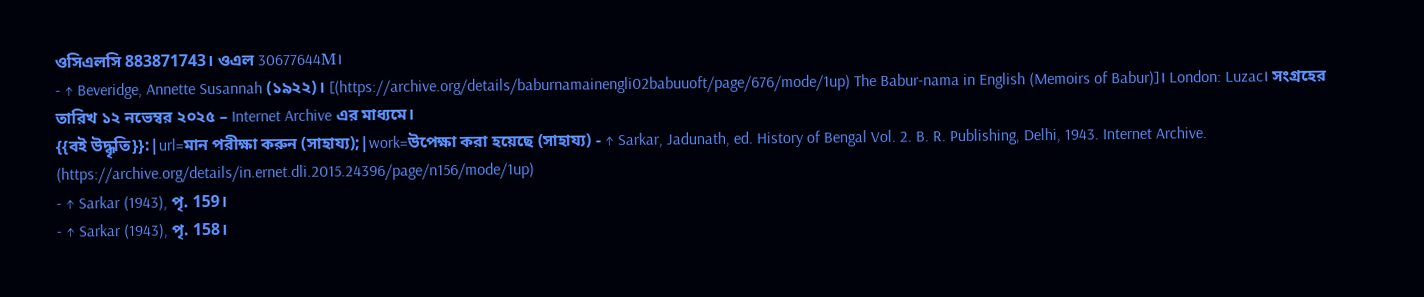ওসিএলসি 883871743। ওএল 30677644M।
- ↑ Beveridge, Annette Susannah (১৯২২)। [(https://archive.org/details/baburnamainengli02babuuoft/page/676/mode/1up) The Babur-nama in English (Memoirs of Babur)]। London: Luzac। সংগ্রহের তারিখ ১২ নভেম্বর ২০২৫ – Internet Archive এর মাধ্যমে।
{{বই উদ্ধৃতি}}:|url=মান পরীক্ষা করুন (সাহায্য);|work=উপেক্ষা করা হয়েছে (সাহায্য) - ↑ Sarkar, Jadunath, ed. History of Bengal Vol. 2. B. R. Publishing, Delhi, 1943. Internet Archive. (https://archive.org/details/in.ernet.dli.2015.24396/page/n156/mode/1up)
- ↑ Sarkar (1943), পৃ. 159।
- ↑ Sarkar (1943), পৃ. 158।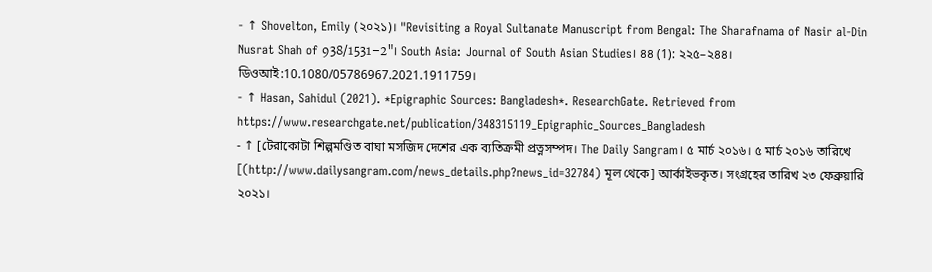- ↑ Shovelton, Emily (২০২১)। "Revisiting a Royal Sultanate Manuscript from Bengal: The Sharafnama of Nasir al-Din Nusrat Shah of 938/1531–2"। South Asia: Journal of South Asian Studies। ৪৪ (1): ২২৫–২৪৪। ডিওআই:10.1080/05786967.2021.1911759।
- ↑ Hasan, Sahidul (2021). *Epigraphic Sources: Bangladesh*. ResearchGate. Retrieved from https://www.researchgate.net/publication/348315119_Epigraphic_Sources_Bangladesh
- ↑ [টেরাকোটা শিল্পমণ্ডিত বাঘা মসজিদ দেশের এক ব্যতিক্রমী প্রত্নসম্পদ। The Daily Sangram। ৫ মার্চ ২০১৬। ৫ মার্চ ২০১৬ তারিখে [(http://www.dailysangram.com/news_details.php?news_id=32784) মূল থেকে] আর্কাইভকৃত। সংগ্রহের তারিখ ২৩ ফেব্রুয়ারি ২০২১।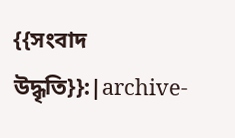{{সংবাদ উদ্ধৃতি}}:|archive-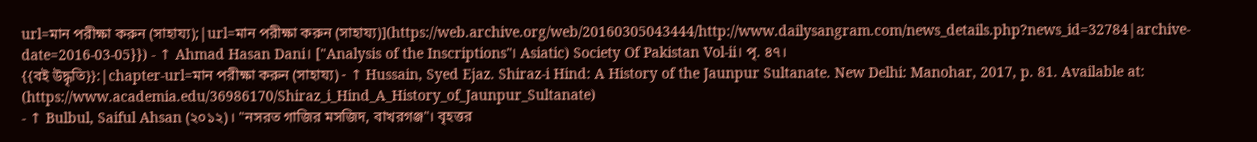url=মান পরীক্ষা করুন (সাহায্য);|url=মান পরীক্ষা করুন (সাহায্য)](https://web.archive.org/web/20160305043444/http://www.dailysangram.com/news_details.php?news_id=32784|archive-date=2016-03-05}}) - ↑ Ahmad Hasan Dani। ["Analysis of the Inscriptions"। Asiatic) Society Of Pakistan Vol-ii। পৃ. ৪৭।
{{বই উদ্ধৃতি}}:|chapter-url=মান পরীক্ষা করুন (সাহায্য) - ↑ Hussain, Syed Ejaz. Shiraz-i Hind: A History of the Jaunpur Sultanate. New Delhi: Manohar, 2017, p. 81. Available at: (https://www.academia.edu/36986170/Shiraz_i_Hind_A_History_of_Jaunpur_Sultanate)
- ↑ Bulbul, Saiful Ahsan (২০১২)। "নসরত গাজির মসজিদ, বাখরগঞ্জ"। বৃহত্তর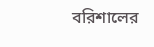বরিশালের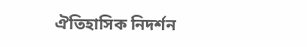ঐতিহাসিক নিদর্শন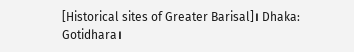[Historical sites of Greater Barisal]। Dhaka: Gotidhara।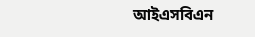আইএসবিএন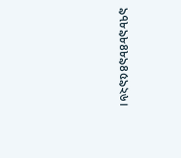৯৭৮৯৮৪৮৯৪৫৯২৬।